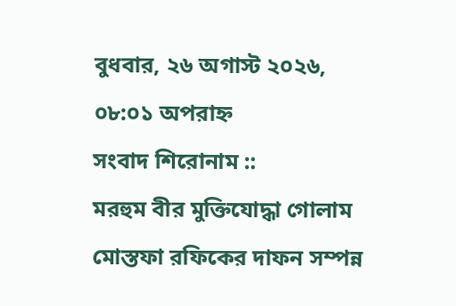বুধবার, ২৬ অগাস্ট ২০২৬, ০৮:০১ অপরাহ্ন
সংবাদ শিরোনাম ::
মরহুম বীর মুক্তিযোদ্ধা গোলাম মোস্তফা রফিকের দাফন সম্পন্ন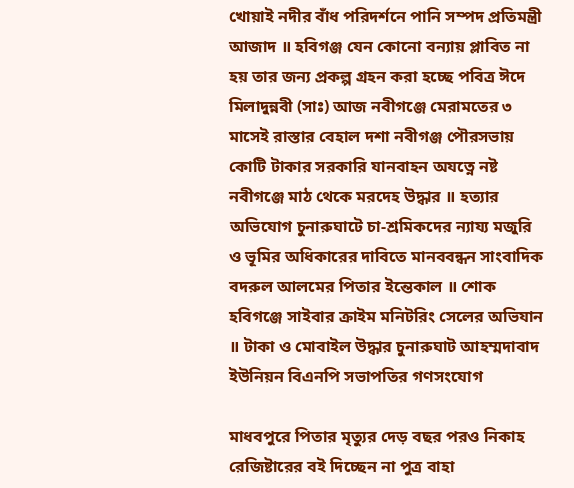খোয়াই নদীর বাঁধ পরিদর্শনে পানি সম্পদ প্রতিমন্ত্রী আজাদ ॥ হবিগঞ্জ যেন কোনো বন্যায় প্লাবিত না হয় তার জন্য প্রকল্প গ্রহন করা হচ্ছে পবিত্র ঈদে মিলাদুন্নবী (সাঃ) আজ নবীগঞ্জে মেরামতের ৩ মাসেই রাস্তার বেহাল দশা নবীগঞ্জ পৌরসভায় কোটি টাকার সরকারি যানবাহন অযত্নে নষ্ট নবীগঞ্জে মাঠ থেকে মরদেহ উদ্ধার ॥ হত্যার অভিযোগ চুনারুঘাটে চা-শ্রমিকদের ন্যায্য মজুরি ও ভূমির অধিকারের দাবিতে মানববন্ধন সাংবাদিক বদরুল আলমের পিতার ইন্তেকাল ॥ শোক হবিগঞ্জে সাইবার ক্রাইম মনিটরিং সেলের অভিযান ॥ টাকা ও মোবাইল উদ্ধার চুনারুঘাট আহম্মদাবাদ ইউনিয়ন বিএনপি সভাপতির গণসংযোগ

মাধবপুরে পিতার মৃত্যুর দেড় বছর পরও নিকাহ রেজিষ্টারের বই দিচ্ছেন না পুত্র বাহা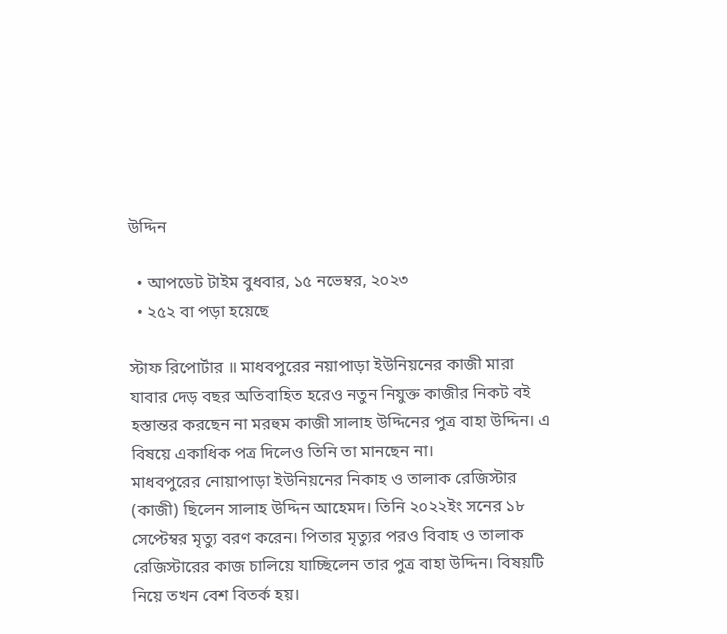উদ্দিন

  • আপডেট টাইম বুধবার, ১৫ নভেম্বর, ২০২৩
  • ২৫২ বা পড়া হয়েছে

স্টাফ রিপোর্টার ॥ মাধবপুরের নয়াপাড়া ইউনিয়নের কাজী মারা যাবার দেড় বছর অতিবাহিত হরেও নতুন নিযুক্ত কাজীর নিকট বই হস্তান্তর করছেন না মরহুম কাজী সালাহ উদ্দিনের পুত্র বাহা উদ্দিন। এ বিষয়ে একাধিক পত্র দিলেও তিনি তা মানছেন না।
মাধবপুরের নোয়াপাড়া ইউনিয়নের নিকাহ ও তালাক রেজিস্টার (কাজী) ছিলেন সালাহ উদ্দিন আহেমদ। তিনি ২০২২ইং সনের ১৮ সেপ্টেম্বর মৃত্যু বরণ করেন। পিতার মৃত্যুর পরও বিবাহ ও তালাক রেজিস্টারের কাজ চালিয়ে যাচ্ছিলেন তার পুত্র বাহা উদ্দিন। বিষয়টি নিয়ে তখন বেশ বিতর্ক হয়।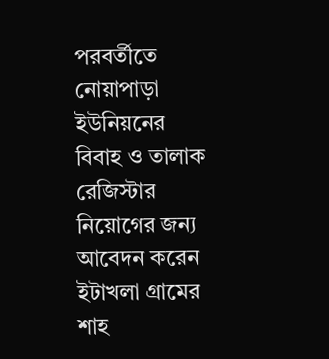পরবর্তীতে নোয়াপাড়া ইউনিয়নের বিবাহ ও তালাক রেজিস্টার নিয়োগের জন্য আবেদন করেন ইটাখলা গ্রামের শাহ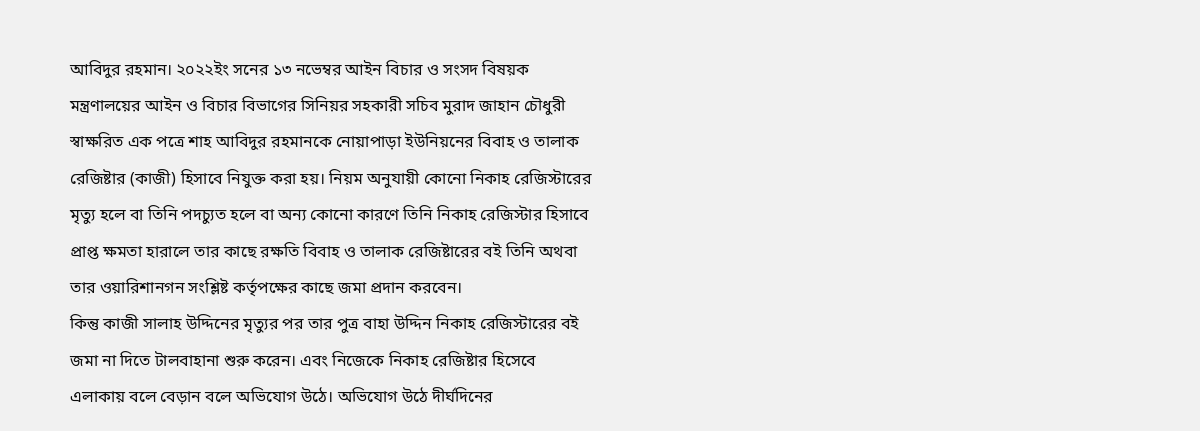আবিদুর রহমান। ২০২২ইং সনের ১৩ নভেম্বর আইন বিচার ও সংসদ বিষয়ক মন্ত্রণালয়ের আইন ও বিচার বিভাগের সিনিয়র সহকারী সচিব মুরাদ জাহান চৌধুরী স্বাক্ষরিত এক পত্রে শাহ আবিদুর রহমানকে নোয়াপাড়া ইউনিয়নের বিবাহ ও তালাক রেজিষ্টার (কাজী) হিসাবে নিযুক্ত করা হয়। নিয়ম অনুযায়ী কোনো নিকাহ রেজিস্টারের মৃত্যু হলে বা তিনি পদচ্যুত হলে বা অন্য কোনো কারণে তিনি নিকাহ রেজিস্টার হিসাবে প্রাপ্ত ক্ষমতা হারালে তার কাছে রক্ষতি বিবাহ ও তালাক রেজিষ্টারের বই তিনি অথবা তার ওয়ারিশানগন সংশ্লিষ্ট কর্তৃপক্ষের কাছে জমা প্রদান করবেন।
কিন্তু কাজী সালাহ উদ্দিনের মৃত্যুর পর তার পুত্র বাহা উদ্দিন নিকাহ রেজিস্টারের বই জমা না দিতে টালবাহানা শুরু করেন। এবং নিজেকে নিকাহ রেজিষ্টার হিসেবে এলাকায় বলে বেড়ান বলে অভিযোগ উঠে। অভিযোগ উঠে দীর্ঘদিনের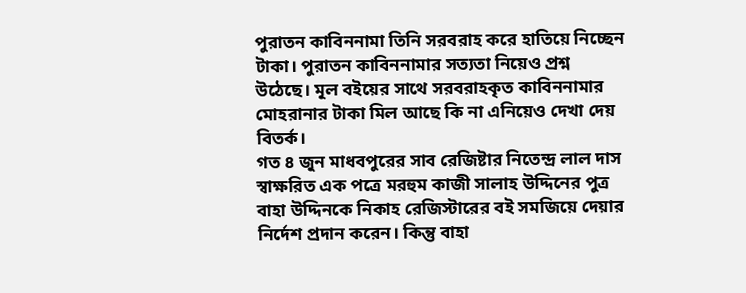পুরাতন কাবিননামা তিনি সরবরাহ করে হাতিয়ে নিচ্ছেন টাকা। পুরাতন কাবিননামার সত্যতা নিয়েও প্রশ্ন উঠেছে। মূল বইয়ের সাথে সরবরাহকৃত কাবিননামার মোহরানার টাকা মিল আছে কি না এনিয়েও দেখা দেয় বিতর্ক।
গত ৪ জুন মাধবপুরের সাব রেজিষ্টার নিতেন্দ্র লাল দাস স্বাক্ষরিত এক পত্রে মরহুম কাজী সালাহ উদ্দিনের পুত্র বাহা উদ্দিনকে নিকাহ রেজিস্টারের বই সমজিয়ে দেয়ার নির্দেশ প্রদান করেন। কিন্তু বাহা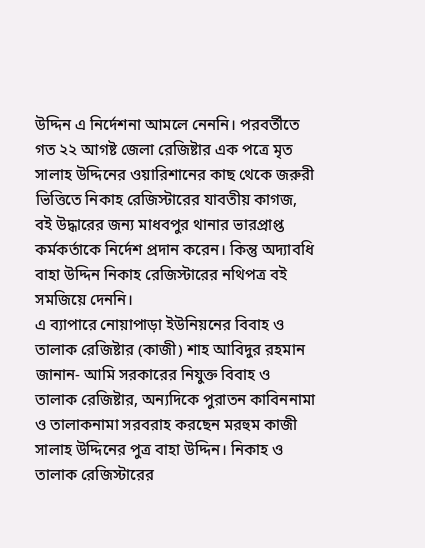উদ্দিন এ নির্দেশনা আমলে নেননি। পরবর্তীতে গত ২২ আগষ্ট জেলা রেজিষ্টার এক পত্রে মৃত সালাহ উদ্দিনের ওয়ারিশানের কাছ থেকে জরুরী ভিত্তিতে নিকাহ রেজিস্টারের যাবতীয় কাগজ, বই উদ্ধারের জন্য মাধবপুর থানার ভারপ্রাপ্ত কর্মকর্তাকে নির্দেশ প্রদান করেন। কিন্তু অদ্যাবধি বাহা উদ্দিন নিকাহ রেজিস্টারের নথিপত্র বই সমজিয়ে দেননি।
এ ব্যাপারে নোয়াপাড়া ইউনিয়নের বিবাহ ও তালাক রেজিষ্টার (কাজী) শাহ আবিদুর রহমান জানান- আমি সরকারের নিযুক্ত বিবাহ ও তালাক রেজিষ্টার, অন্যদিকে পুরাতন কাবিননামা ও তালাকনামা সরবরাহ করছেন মরহুম কাজী সালাহ উদ্দিনের পুত্র বাহা উদ্দিন। নিকাহ ও তালাক রেজিস্টারের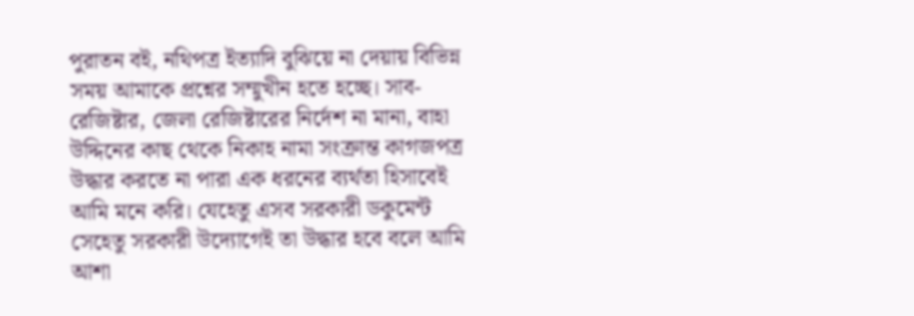পুরাতন বই, নথিপত্র ইত্যাদি বুঝিয়ে না দেয়ায় বিভিন্ন সময় আমাকে প্রশ্নের সম্মুখীন হতে হচ্ছে। সাব-রেজিষ্টার, জেলা রেজিষ্টারের নির্দেশ না মানা, বাহা উদ্দিনের কাছ থেকে নিকাহ নামা সংক্রান্ত কাগজপত্র উদ্ধার করতে না পারা এক ধরনের ব্যর্থতা হিসাবেই আমি মনে করি। যেহেতু এসব সরকারী ডকুমেন্ট সেহেতু সরকারী উদ্যোগেই তা উদ্ধার হবে বলে আমি আশা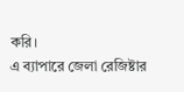করি।
এ ব্যাপারে জেলা রেজিষ্টার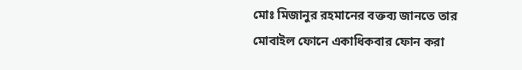মোঃ মিজানুর রহমানের বক্তব্য জানতে তার মোবাইল ফোনে একাধিকবার ফোন করা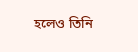হলেও তিনি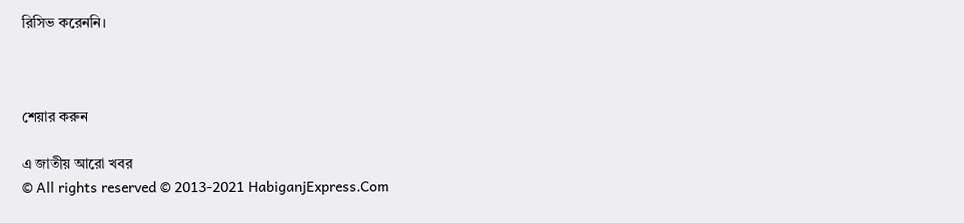রিসিভ করেননি।



শেয়ার করুন

এ জাতীয় আরো খবর
© All rights reserved © 2013-2021 HabiganjExpress.Com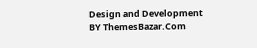Design and Development BY ThemesBazar.Com